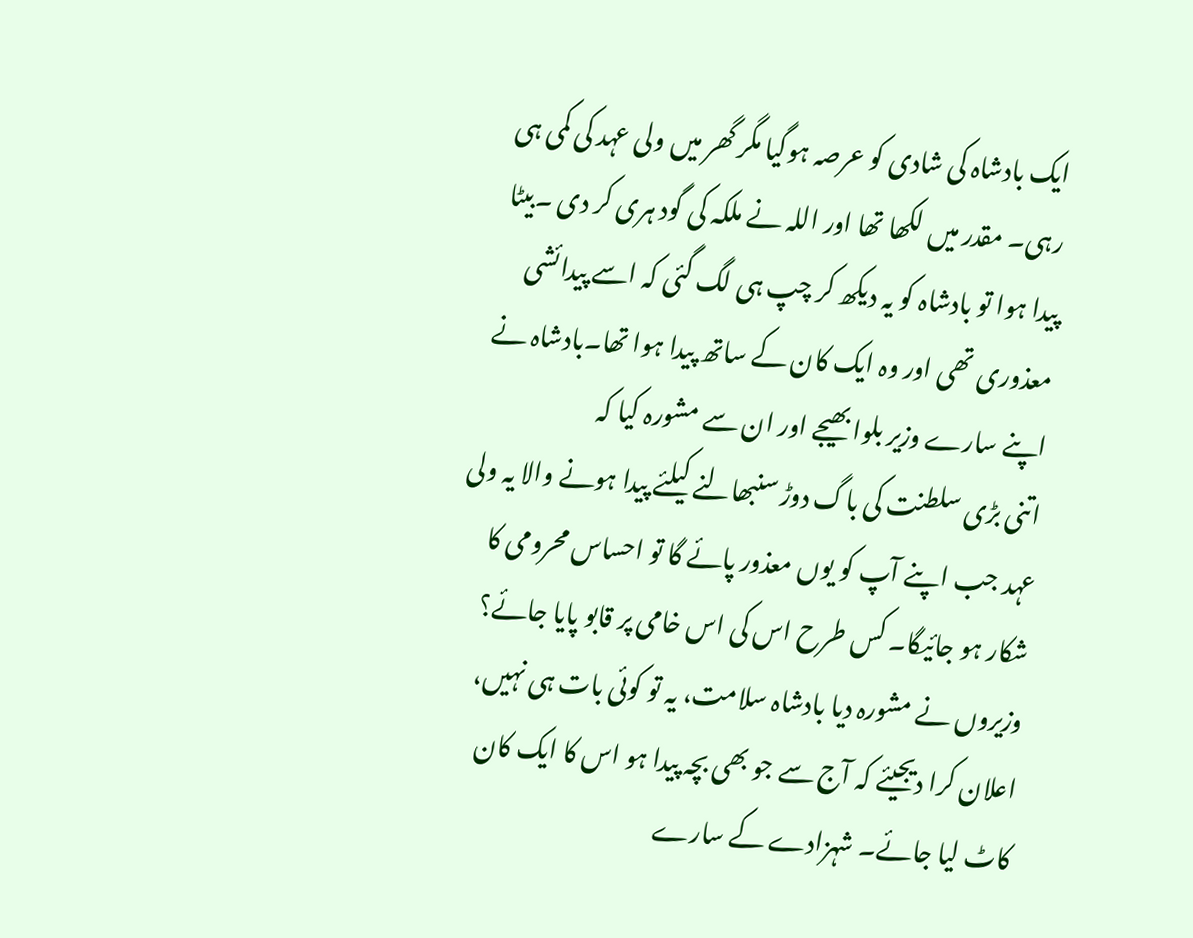ایک بادشاہ کی شادی کو عرصہ ہوگیا مگر گھر میں ولی عہد کی کمی ہی رہی۔ مقدر میں لکھا تھا اور اللہ نے ملکہ کی گود ہری کر دی ۔بیٹا پیدا ہوا تو بادشاہ کو یہ دیکھ کر چپ ہی لگ گئی کہ اسے پیدائشی معذوری تھی اور وہ ایک کان کے ساتھ پیدا ہوا تھا۔بادشاہ نے اپنے سارے وزیر بلوا بھیجے اور ان سے مشورہ کیا کہ
اتنی بڑی سلطنت کی باگ دوڑ سنبھالنے کیلئے پیدا ہونے والا یہ ولی عہد جب اپنے آپ کو یوں معذور پائے گا تو احساس محرومی کا شکار ہو جائیگا۔ کس طرح اس کی اس خامی پر قابو پایا جائے؟ وزیروں نے مشورہ دیا بادشاہ سلامت، یہ تو کوئی بات ہی نہیں، اعلان کرا دیجیئے کہ آج سے جو بھی بچہ پیدا ہو اس کا ایک کان کاٹ لیا جائے۔ شہزادے کے سارے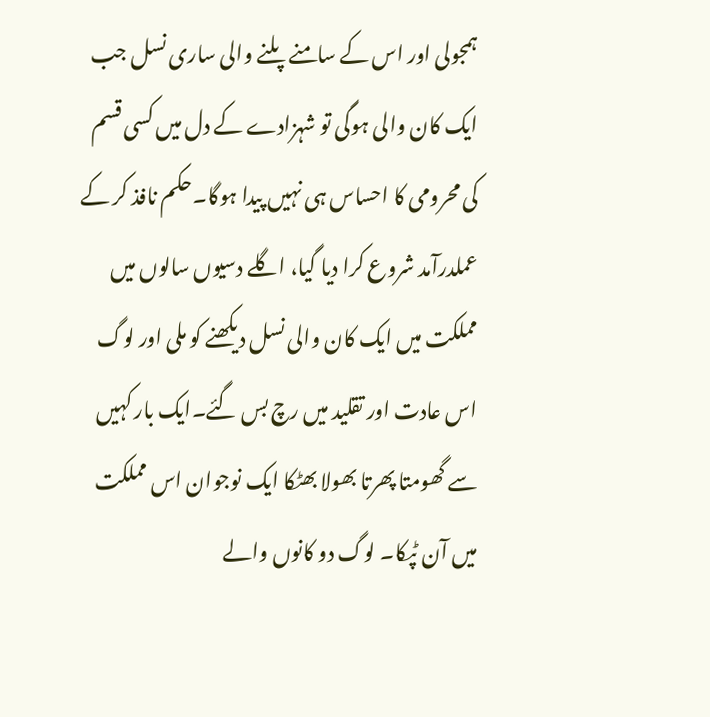ہمجولی اور اس کے سامنے پلنے والی ساری نسل جب ایک کان والی ہوگی تو شہزادے کے دل میں کسی قسم کی محرومی کا احساس ہی نہیں پیدا ہوگا۔حکم نافذ کر کے عملدرآمد شروع کرا دیا گیا، اگلے دسیوں سالوں میں مملکت میں ایک کان والی نسل دیکھنے کو ملی اور لوگ اس عادت اور تقلید میں رچ بس گئے۔ایک بار کہیں سے گھومتا پھرتا بھولا بھٹکا ایک نوجوان اس مملکت میں آن ٹپکا۔ لوگ دو کانوں والے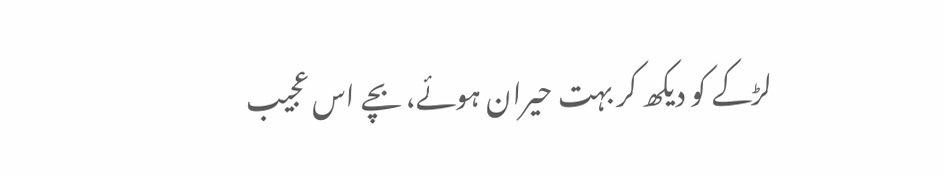لڑکے کو دیکھ کر بہت حیران ہوئے، بچے اس عجیب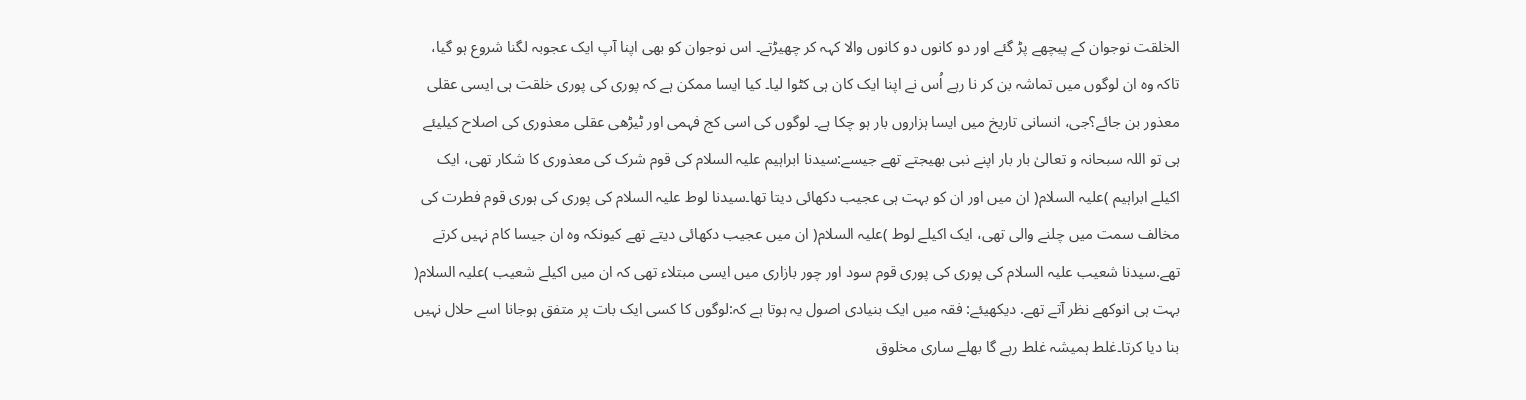الخلقت نوجوان کے پیچھے پڑ گئے اور دو کانوں دو کانوں والا کہہ کر چھیڑتے۔ اس نوجوان کو بھی اپنا آپ ایک عجوبہ لگنا شروع ہو گیا، تاکہ وہ ان لوگوں میں تماشہ بن کر نا رہے اُس نے اپنا ایک کان ہی کٹوا لیا۔ کیا ایسا ممکن ہے کہ پوری کی پوری خلقت ہی ایسی عقلی معذور بن جائے؟جی، انسانی تاریخ میں ایسا ہزاروں بار ہو چکا ہے۔ لوگوں کی اسی کج فہمی اور ٹیڑھی عقلی معذوری کی اصلاح کیلیئے ہی تو اللہ سبحانہ و تعالیٰ بار بار اپنے نبی بھیجتے تھے جیسے:سیدنا ابراہیم علیہ السلام کی قوم شرک کی معذوری کا شکار تھی، ایک اکیلے ابراہیم )علیہ السلام( ان میں اور ان کو بہت ہی عجیب دکھائی دیتا تھا۔سیدنا لوط علیہ السلام کی پوری کی ہوری قوم فطرت کی مخالف سمت میں چلنے والی تھی، ایک اکیلے لوط )علیہ السلام( ان میں عجیب دکھائی دیتے تھے کیونکہ وہ ان جیسا کام نہیں کرتے تھے.سیدنا شعیب علیہ السلام کی پوری کی پوری قوم سود اور چور بازاری میں ایسی مبتلاء تھی کہ ان میں اکیلے شعیب )علیہ السلام( بہت ہی انوکھے نظر آتے تھے. دیکھیئے: فقہ میں ایک بنیادی اصول یہ ہوتا ہے کہ:لوگوں کا کسی ایک بات پر متفق ہوجانا اسے حلال نہیں بنا دیا کرتا۔غلط ہمیشہ غلط رہے گا بھلے ساری مخلوق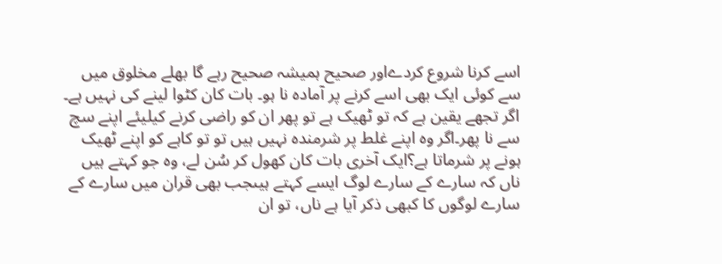اسے کرنا شروع کردےاور صحیح ہمیشہ صحیح رہے گا بھلے مخلوق میں سے کوئی ایک بھی اسے کرنے پر آمادہ نا ہو۔ بات کان کٹوا لینے کی نہیں ہے۔ اگر تجھے یقین ہے کہ تو ٹھیک ہے تو پھر ان کو راضی کرنے کیلیئے اپنے سچ سے نا پھر۔اگر وہ اپنے غلط پر شرمندہ نہیں ہیں تو تو کاہے کو اپنے ٹھیک ہونے پر شرماتا ہے؟ایک آخری بات کان کھول کر سُن لے، وہ جو کہتے ہیں ناں کہ سارے کے سارے لوگ ایسے کہتے ہیںجب بھی قران میں سارے کے سارے لوگوں کا کبھی ذکر آیا ہے ناں، تو ان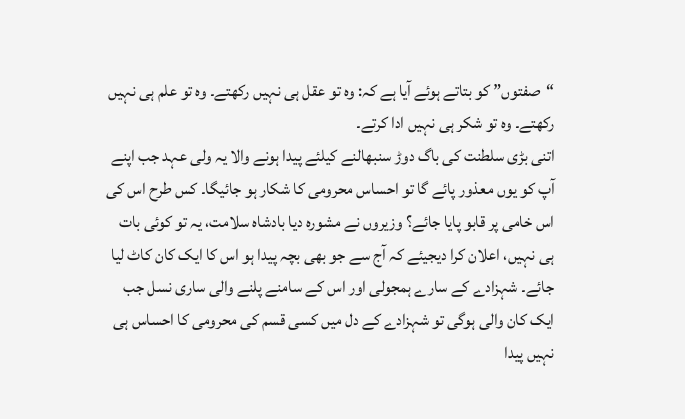“صفتوں” کو بتاتے ہوئے آیا ہے کہ: وہ تو عقل ہی نہیں رکھتے۔ وہ تو علم ہی نہیں رکھتے۔ وہ تو شکر ہی نہیں ادا کرتے۔
اتنی بڑی سلطنت کی باگ دوڑ سنبھالنے کیلئے پیدا ہونے والا یہ ولی عہد جب اپنے آپ کو یوں معذور پائے گا تو احساس محرومی کا شکار ہو جائیگا۔ کس طرح اس کی اس خامی پر قابو پایا جائے؟ وزیروں نے مشورہ دیا بادشاہ سلامت، یہ تو کوئی بات ہی نہیں، اعلان کرا دیجیئے کہ آج سے جو بھی بچہ پیدا ہو اس کا ایک کان کاٹ لیا جائے۔ شہزادے کے سارے ہمجولی اور اس کے سامنے پلنے والی ساری نسل جب ایک کان والی ہوگی تو شہزادے کے دل میں کسی قسم کی محرومی کا احساس ہی نہیں پیدا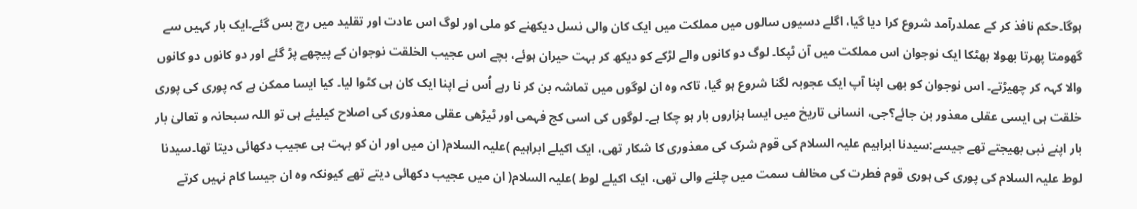ہوگا۔حکم نافذ کر کے عملدرآمد شروع کرا دیا گیا، اگلے دسیوں سالوں میں مملکت میں ایک کان والی نسل دیکھنے کو ملی اور لوگ اس عادت اور تقلید میں رچ بس گئے۔ایک بار کہیں سے گھومتا پھرتا بھولا بھٹکا ایک نوجوان اس مملکت میں آن ٹپکا۔ لوگ دو کانوں والے لڑکے کو دیکھ کر بہت حیران ہوئے، بچے اس عجیب الخلقت نوجوان کے پیچھے پڑ گئے اور دو کانوں دو کانوں والا کہہ کر چھیڑتے۔ اس نوجوان کو بھی اپنا آپ ایک عجوبہ لگنا شروع ہو گیا، تاکہ وہ ان لوگوں میں تماشہ بن کر نا رہے اُس نے اپنا ایک کان ہی کٹوا لیا۔ کیا ایسا ممکن ہے کہ پوری کی پوری خلقت ہی ایسی عقلی معذور بن جائے؟جی، انسانی تاریخ میں ایسا ہزاروں بار ہو چکا ہے۔ لوگوں کی اسی کج فہمی اور ٹیڑھی عقلی معذوری کی اصلاح کیلیئے ہی تو اللہ سبحانہ و تعالیٰ بار بار اپنے نبی بھیجتے تھے جیسے:سیدنا ابراہیم علیہ السلام کی قوم شرک کی معذوری کا شکار تھی، ایک اکیلے ابراہیم )علیہ السلام( ان میں اور ان کو بہت ہی عجیب دکھائی دیتا تھا۔سیدنا لوط علیہ السلام کی پوری کی ہوری قوم فطرت کی مخالف سمت میں چلنے والی تھی، ایک اکیلے لوط )علیہ السلام( ان میں عجیب دکھائی دیتے تھے کیونکہ وہ ان جیسا کام نہیں کرتے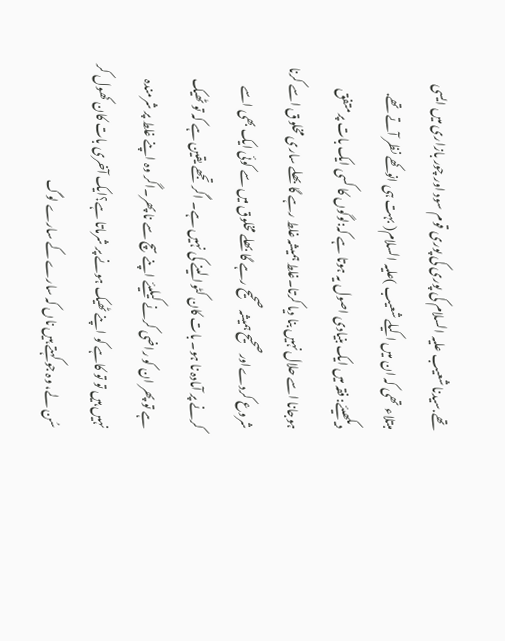تھے.سیدنا شعیب علیہ السلام کی پوری کی پوری قوم سود اور چور بازاری میں ایسی مبتلاء تھی کہ ان میں اکیلے شعیب )علیہ السلام( بہت ہی انوکھے نظر آتے تھے. دیکھیئے: فقہ میں ایک بنیادی اصول یہ ہوتا ہے کہ:لوگوں کا کسی ایک بات پر متفق ہوجانا اسے حلال نہیں بنا دیا کرتا۔غلط ہمیشہ غلط رہے گا بھلے ساری مخلوق اسے کرنا شروع کردےاور صحیح ہمیشہ صحیح رہے گا بھلے مخلوق میں سے کوئی ایک بھی اسے کرنے پر آمادہ نا ہو۔ بات کان کٹوا لینے کی نہیں ہے۔ اگر تجھے یقین ہے کہ تو ٹھیک ہے تو پھر ان کو راضی کرنے کیلیئے اپنے سچ سے نا پھر۔اگر وہ اپنے غلط پر شرمندہ نہیں ہیں تو تو کاہے کو اپنے ٹھیک ہونے پر شرماتا ہے؟ایک آخری بات کان کھول کر سُن لے، وہ جو کہتے ہیں ناں کہ سارے کے سارے لوگ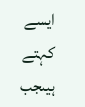ایسے کہتے ہیںجب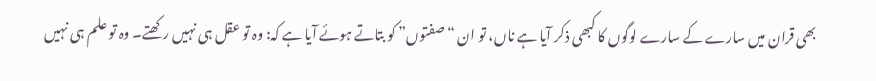بھی قران میں سارے کے سارے لوگوں کا کبھی ذکر آیا ہے ناں، تو ان “صفتوں” کو بتاتے ہوئے آیا ہے کہ: وہ تو عقل ہی نہیں رکھتے۔ وہ تو علم ہی نہیں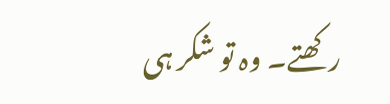رکھتے۔ وہ تو شکر ہی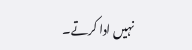نہیں ادا کرتے۔